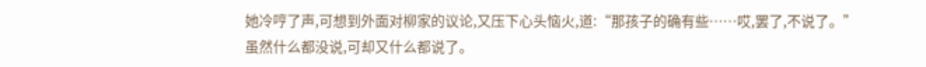她冷哼了声,可想到外面对柳家的议论,又压下心头恼火,道:“那孩子的确有些……哎,罢了,不说了。”
虽然什么都没说,可却又什么都说了。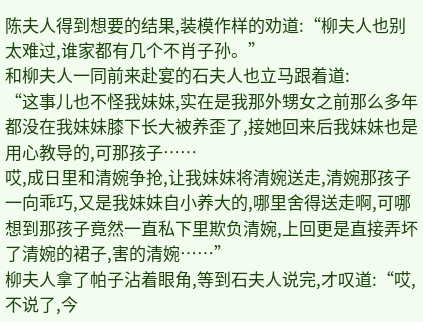陈夫人得到想要的结果,装模作样的劝道:“柳夫人也别太难过,谁家都有几个不肖子孙。”
和柳夫人一同前来赴宴的石夫人也立马跟着道:
“这事儿也不怪我妹妹,实在是我那外甥女之前那么多年都没在我妹妹膝下长大被养歪了,接她回来后我妹妹也是用心教导的,可那孩子……
哎,成日里和清婉争抢,让我妹妹将清婉送走,清婉那孩子一向乖巧,又是我妹妹自小养大的,哪里舍得送走啊,可哪想到那孩子竟然一直私下里欺负清婉,上回更是直接弄坏了清婉的裙子,害的清婉……”
柳夫人拿了帕子沾着眼角,等到石夫人说完,才叹道:“哎,不说了,今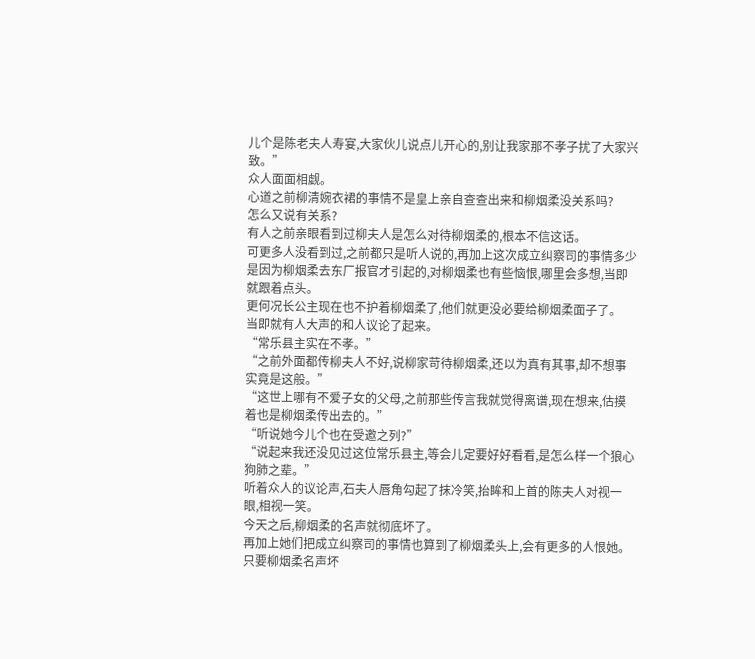儿个是陈老夫人寿宴,大家伙儿说点儿开心的,别让我家那不孝子扰了大家兴致。”
众人面面相觑。
心道之前柳清婉衣裙的事情不是皇上亲自查查出来和柳烟柔没关系吗?
怎么又说有关系?
有人之前亲眼看到过柳夫人是怎么对待柳烟柔的,根本不信这话。
可更多人没看到过,之前都只是听人说的,再加上这次成立纠察司的事情多少是因为柳烟柔去东厂报官才引起的,对柳烟柔也有些恼恨,哪里会多想,当即就跟着点头。
更何况长公主现在也不护着柳烟柔了,他们就更没必要给柳烟柔面子了。
当即就有人大声的和人议论了起来。
“常乐县主实在不孝。”
“之前外面都传柳夫人不好,说柳家苛待柳烟柔,还以为真有其事,却不想事实竟是这般。”
“这世上哪有不爱子女的父母,之前那些传言我就觉得离谱,现在想来,估摸着也是柳烟柔传出去的。”
“听说她今儿个也在受邀之列?”
“说起来我还没见过这位常乐县主,等会儿定要好好看看,是怎么样一个狼心狗肺之辈。”
听着众人的议论声,石夫人唇角勾起了抹冷笑,抬眸和上首的陈夫人对视一眼,相视一笑。
今天之后,柳烟柔的名声就彻底坏了。
再加上她们把成立纠察司的事情也算到了柳烟柔头上,会有更多的人恨她。
只要柳烟柔名声坏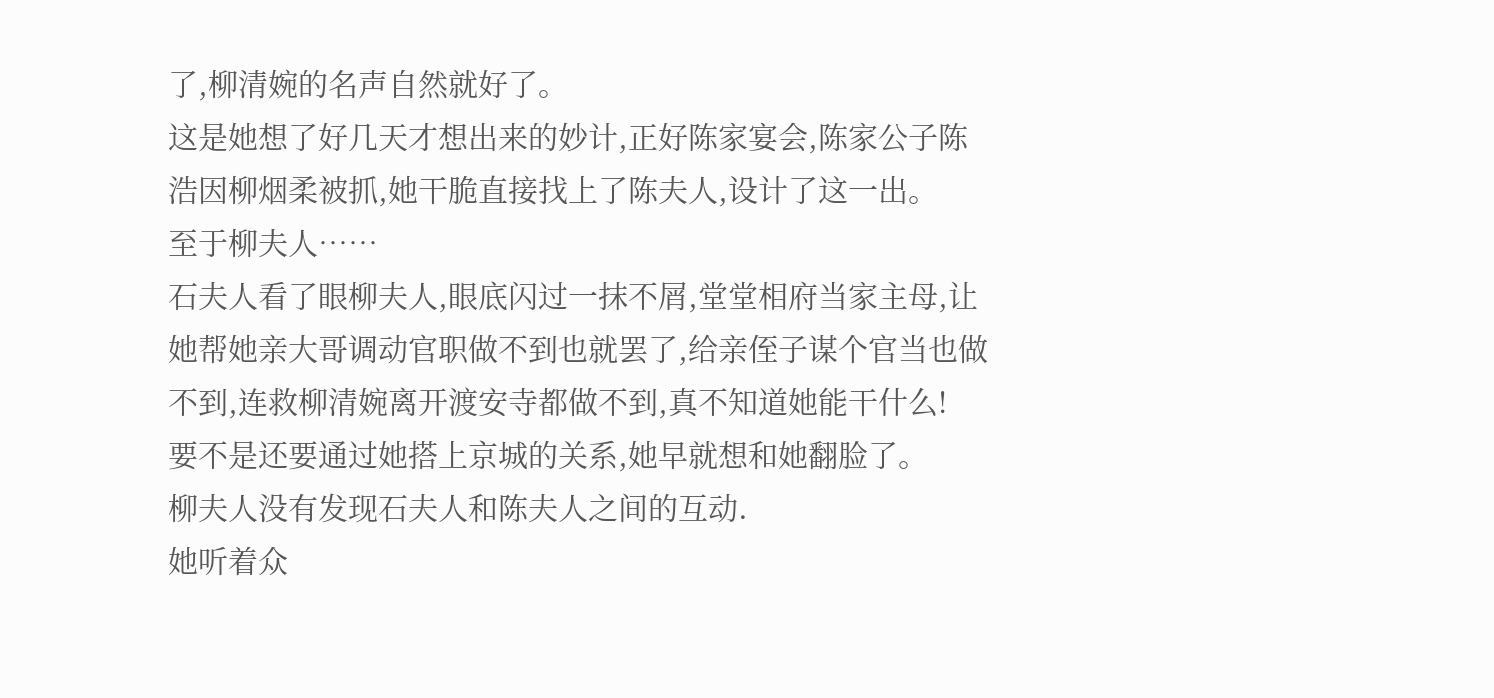了,柳清婉的名声自然就好了。
这是她想了好几天才想出来的妙计,正好陈家宴会,陈家公子陈浩因柳烟柔被抓,她干脆直接找上了陈夫人,设计了这一出。
至于柳夫人……
石夫人看了眼柳夫人,眼底闪过一抹不屑,堂堂相府当家主母,让她帮她亲大哥调动官职做不到也就罢了,给亲侄子谋个官当也做不到,连救柳清婉离开渡安寺都做不到,真不知道她能干什么!
要不是还要通过她搭上京城的关系,她早就想和她翻脸了。
柳夫人没有发现石夫人和陈夫人之间的互动.
她听着众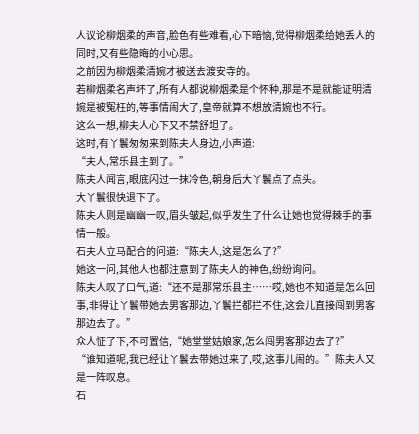人议论柳烟柔的声音,脸色有些难看,心下暗恼,觉得柳烟柔给她丢人的同时,又有些隐晦的小心思。
之前因为柳烟柔清婉才被送去渡安寺的。
若柳烟柔名声坏了,所有人都说柳烟柔是个怀种,那是不是就能证明清婉是被冤枉的,等事情闹大了,皇帝就算不想放清婉也不行。
这么一想,柳夫人心下又不禁舒坦了。
这时,有丫鬟匆匆来到陈夫人身边,小声道:
“夫人,常乐县主到了。”
陈夫人闻言,眼底闪过一抹冷色,朝身后大丫鬟点了点头。
大丫鬟很快退下了。
陈夫人则是幽幽一叹,眉头皱起,似乎发生了什么让她也觉得棘手的事情一般。
石夫人立马配合的问道:“陈夫人,这是怎么了?”
她这一问,其他人也都注意到了陈夫人的神色,纷纷询问。
陈夫人叹了口气,道:“还不是那常乐县主……哎,她也不知道是怎么回事,非得让丫鬟带她去男客那边,丫鬟拦都拦不住,这会儿直接闯到男客那边去了。”
众人怔了下,不可置信,“她堂堂姑娘家,怎么闯男客那边去了?”
“谁知道呢,我已经让丫鬟去带她过来了,哎,这事儿闹的。”陈夫人又是一阵叹息。
石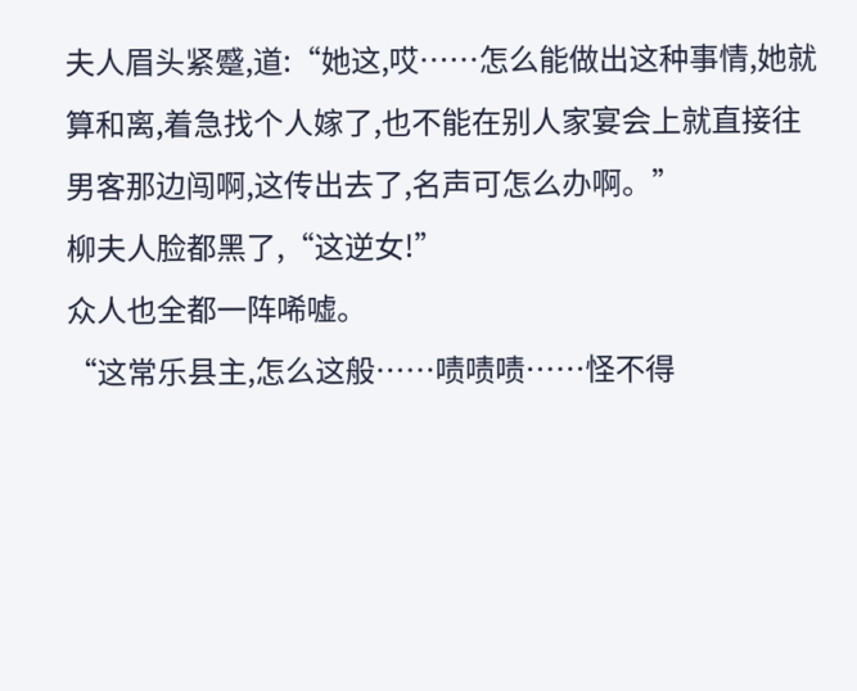夫人眉头紧蹙,道:“她这,哎……怎么能做出这种事情,她就算和离,着急找个人嫁了,也不能在别人家宴会上就直接往男客那边闯啊,这传出去了,名声可怎么办啊。”
柳夫人脸都黑了,“这逆女!”
众人也全都一阵唏嘘。
“这常乐县主,怎么这般……啧啧啧……怪不得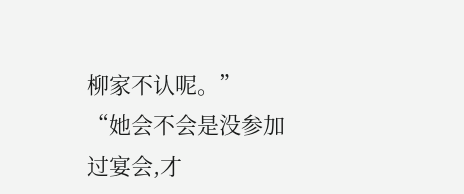柳家不认呢。”
“她会不会是没参加过宴会,才